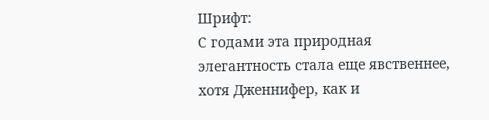Шрифт:
С годами эта природная элегантность стала еще явственнее, хотя Дженнифер, как и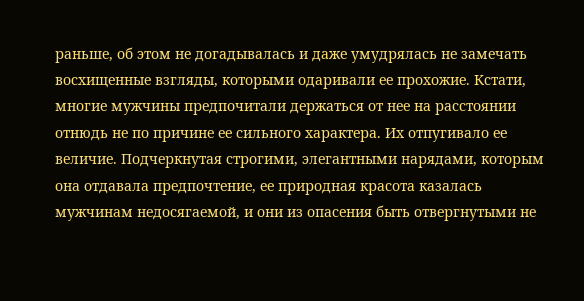раньше, об этом не догадывалась и даже умудрялась не замечать восхищенные взгляды, которыми одаривали ее прохожие. Кстати, многие мужчины предпочитали держаться от нее на расстоянии отнюдь не по причине ее сильного характера. Их отпугивало ее величие. Подчеркнутая строгими, элегантными нарядами, которым она отдавала предпочтение, ее природная красота казалась мужчинам недосягаемой, и они из опасения быть отвергнутыми не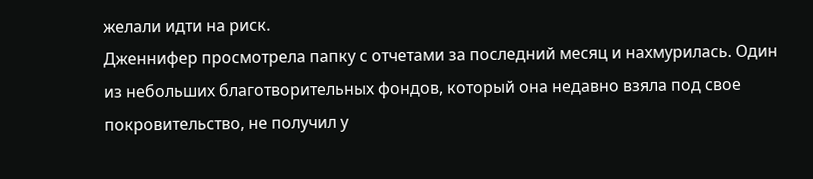желали идти на риск.
Дженнифер просмотрела папку с отчетами за последний месяц и нахмурилась. Один из небольших благотворительных фондов, который она недавно взяла под свое покровительство, не получил у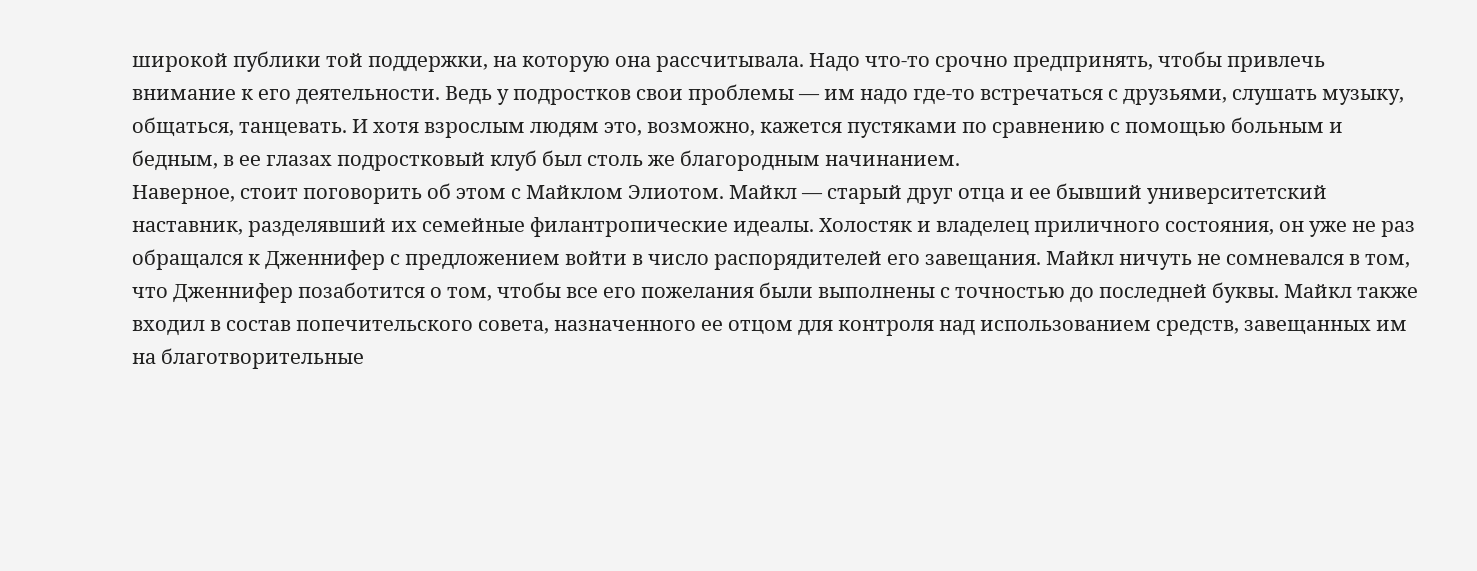широкой публики той поддержки, на которую она рассчитывала. Надо что-то срочно предпринять, чтобы привлечь внимание к его деятельности. Ведь у подростков свои проблемы — им надо где-то встречаться с друзьями, слушать музыку, общаться, танцевать. И хотя взрослым людям это, возможно, кажется пустяками по сравнению с помощью больным и бедным, в ее глазах подростковый клуб был столь же благородным начинанием.
Наверное, стоит поговорить об этом с Майклом Элиотом. Майкл — старый друг отца и ее бывший университетский наставник, разделявший их семейные филантропические идеалы. Холостяк и владелец приличного состояния, он уже не раз обращался к Дженнифер с предложением войти в число распорядителей его завещания. Майкл ничуть не сомневался в том, что Дженнифер позаботится о том, чтобы все его пожелания были выполнены с точностью до последней буквы. Майкл также входил в состав попечительского совета, назначенного ее отцом для контроля над использованием средств, завещанных им на благотворительные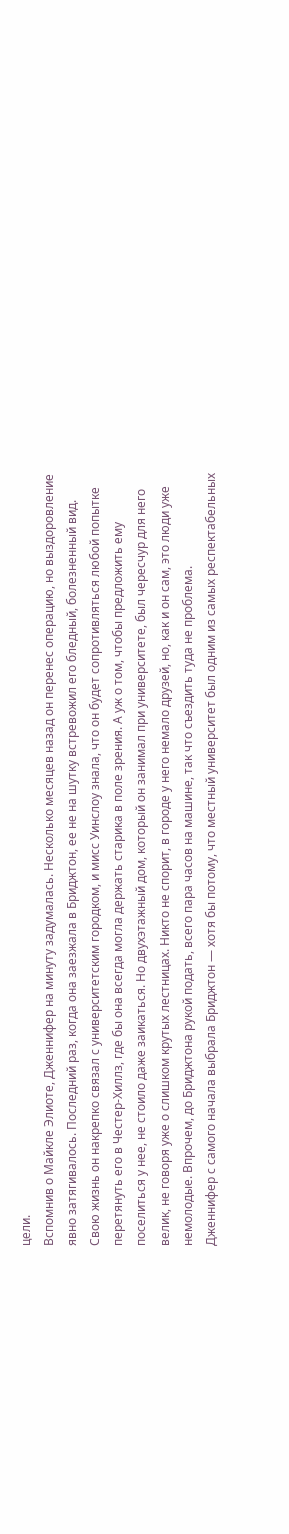цели.
Вспомнив о Майкле Элиоте, Дженнифер на минуту задумалась. Несколько месяцев назад он перенес операцию, но выздоровление явно затягивалось. Последний раз, когда она заезжала в Бриджтон, ее не на шутку встревожил его бледный, болезненный вид.
Свою жизнь он накрепко связал с университетским городком, и мисс Уинслоу знала, что он будет сопротивляться любой попытке перетянуть его в Честер-Хиллз, где бы она всегда могла держать старика в поле зрения. А уж о том, чтобы предложить ему поселиться у нее, не стоило даже заикаться. Но двухэтажный дом, который он занимал при университете, был чересчур для него велик, не говоря уже о слишком крутых лестницах. Никто не спорит, в городе у него немало друзей, но, как и он сам, это люди уже немолодые. Впрочем, до Бриджтона рукой подать, всего пара часов на машине, так что съездить туда не проблема.
Дженнифер с самого начала выбрала Бриджтон — хотя бы потому, что местный университет был одним из самых респектабельных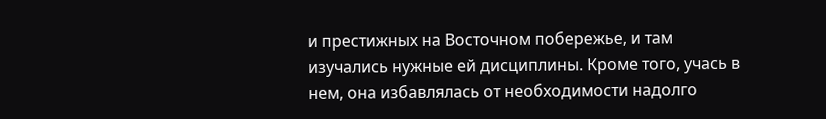и престижных на Восточном побережье, и там изучались нужные ей дисциплины. Кроме того, учась в нем, она избавлялась от необходимости надолго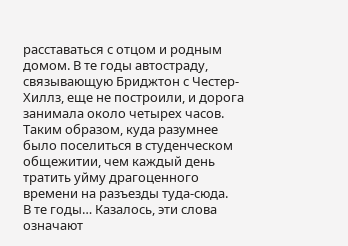расставаться с отцом и родным домом. В те годы автостраду, связывающую Бриджтон с Честер-Хиллз, еще не построили, и дорога занимала около четырех часов. Таким образом, куда разумнее было поселиться в студенческом общежитии, чем каждый день тратить уйму драгоценного времени на разъезды туда-сюда.
В те годы… Казалось, эти слова означают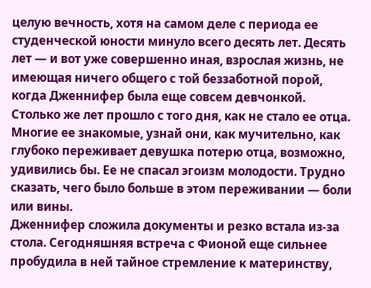целую вечность, хотя на самом деле с периода ее студенческой юности минуло всего десять лет. Десять лет — и вот уже совершенно иная, взрослая жизнь, не имеющая ничего общего с той беззаботной порой, когда Дженнифер была еще совсем девчонкой. Столько же лет прошло с того дня, как не стало ее отца.
Многие ее знакомые, узнай они, как мучительно, как глубоко переживает девушка потерю отца, возможно, удивились бы. Ее не спасал эгоизм молодости. Трудно сказать, чего было больше в этом переживании — боли или вины.
Дженнифер сложила документы и резко встала из-за стола. Сегодняшняя встреча с Фионой еще сильнее пробудила в ней тайное стремление к материнству,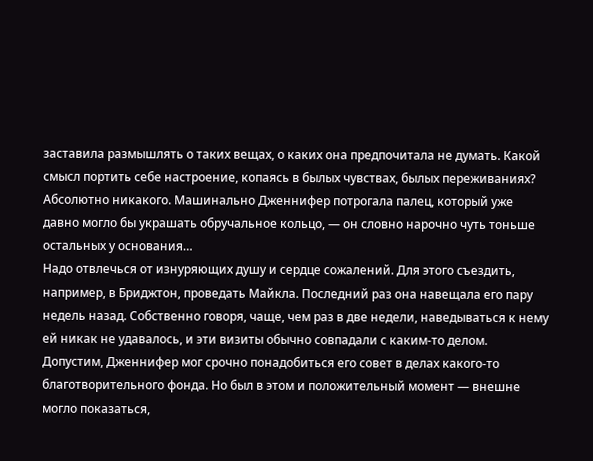заставила размышлять о таких вещах, о каких она предпочитала не думать. Какой смысл портить себе настроение, копаясь в былых чувствах, былых переживаниях? Абсолютно никакого. Машинально Дженнифер потрогала палец, который уже давно могло бы украшать обручальное кольцо, — он словно нарочно чуть тоньше остальных у основания…
Надо отвлечься от изнуряющих душу и сердце сожалений. Для этого съездить, например, в Бриджтон, проведать Майкла. Последний раз она навещала его пару недель назад. Собственно говоря, чаще, чем раз в две недели, наведываться к нему ей никак не удавалось, и эти визиты обычно совпадали с каким-то делом. Допустим, Дженнифер мог срочно понадобиться его совет в делах какого-то благотворительного фонда. Но был в этом и положительный момент — внешне могло показаться,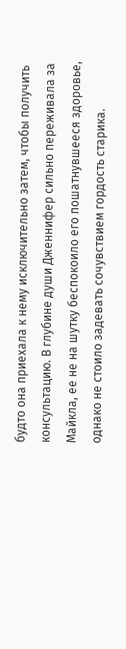будто она приехала к нему исключительно затем, чтобы получить консультацию. В глубине души Дженнифер сильно переживала за Майкла, ее не на шутку беспокоило его пошатнувшееся здоровье, однако не стоило задевать сочувствием гордость старика.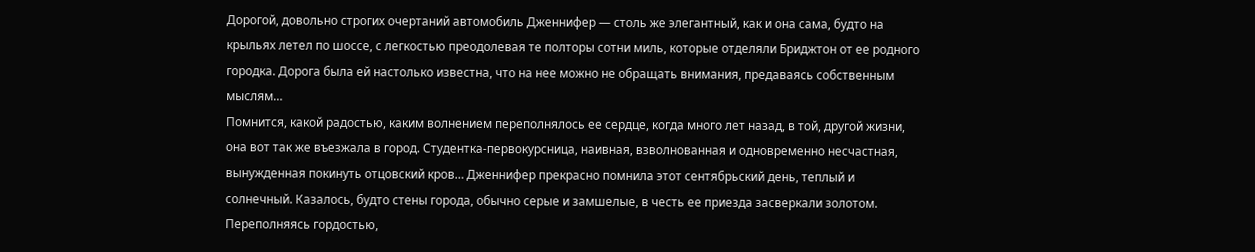Дорогой, довольно строгих очертаний автомобиль Дженнифер — столь же элегантный, как и она сама, будто на крыльях летел по шоссе, с легкостью преодолевая те полторы сотни миль, которые отделяли Бриджтон от ее родного городка. Дорога была ей настолько известна, что на нее можно не обращать внимания, предаваясь собственным мыслям…
Помнится, какой радостью, каким волнением переполнялось ее сердце, когда много лет назад, в той, другой жизни, она вот так же въезжала в город. Студентка-первокурсница, наивная, взволнованная и одновременно несчастная, вынужденная покинуть отцовский кров… Дженнифер прекрасно помнила этот сентябрьский день, теплый и солнечный. Казалось, будто стены города, обычно серые и замшелые, в честь ее приезда засверкали золотом. Переполняясь гордостью,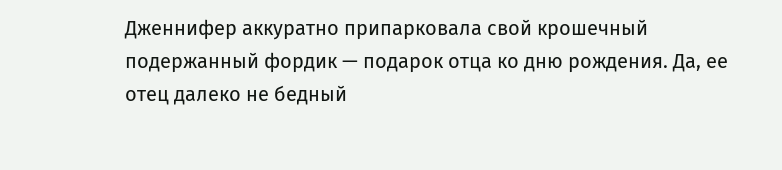Дженнифер аккуратно припарковала свой крошечный подержанный фордик — подарок отца ко дню рождения. Да, ее отец далеко не бедный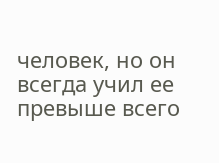человек, но он всегда учил ее превыше всего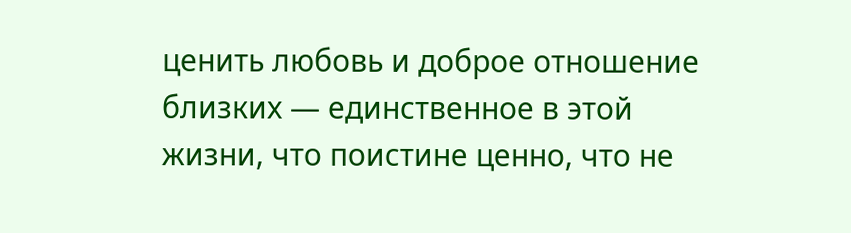ценить любовь и доброе отношение близких — единственное в этой жизни, что поистине ценно, что не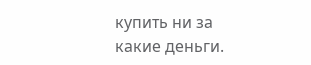купить ни за какие деньги.